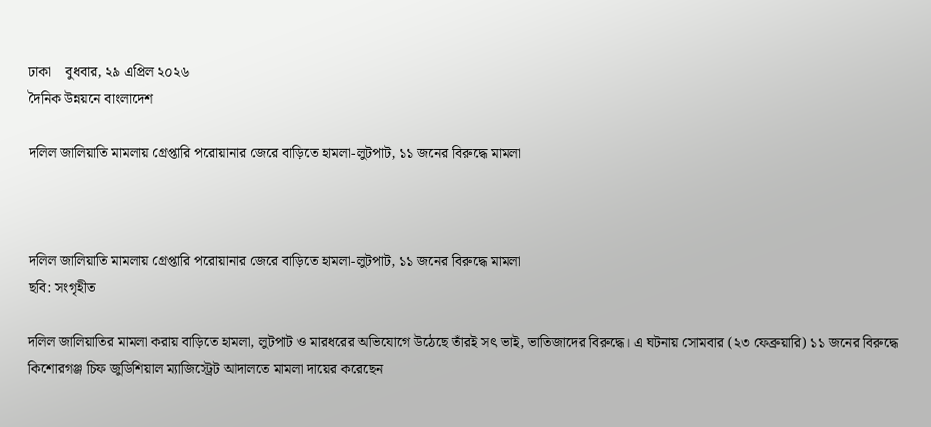ঢাকা    বুধবার, ২৯ এপ্রিল ২০২৬
দৈনিক উন্নয়নে বাংলাদেশ

দলিল জালিয়াতি মামলায় গ্রেপ্তারি পরোয়ানার জেরে বাড়িতে হামলা-লুটপাট, ১১ জনের বিরুদ্ধে মামলা



দলিল জালিয়াতি মামলায় গ্রেপ্তারি পরোয়ানার জেরে বাড়িতে হামলা-লুটপাট, ১১ জনের বিরুদ্ধে মামলা
ছবি: সংগৃহীত

দলিল জালিয়াতির মামলা করায় বাড়িতে হামলা, লুটপাট ও মারধরের অভিযোগে উঠেছে তাঁরই সৎ ভাই, ভাতিজাদের বিরুদ্ধে। এ ঘটনায় সোমবার (২৩ ফেব্রুয়ারি) ১১ জনের বিরুদ্ধে কিশোরগঞ্জ চিফ জুডিশিয়াল ম্যাজিস্ট্রেট আদালতে মামলা দায়ের করেছেন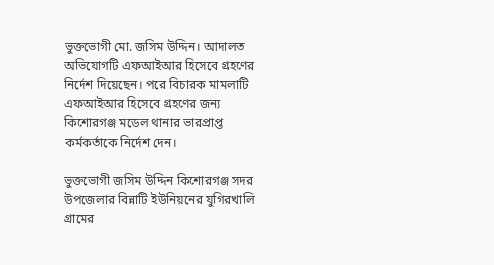ভুক্তভোগী মো. জসিম উদ্দিন। আদালত অভিযোগটি এফআইআর হিসেবে গ্রহণের নির্দেশ দিয়েছেন। পরে বিচারক মামলাটি এফআইআর হিসেবে গ্রহণের জন্য কিশোরগঞ্জ মডেল থানার ভারপ্রাপ্ত কর্মকর্তাকে নির্দেশ দেন।

ভুক্তভোগী জসিম উদ্দিন কিশোরগঞ্জ সদর উপজেলার বিন্নাটি ইউনিয়নের যুগিরখালি গ্রামের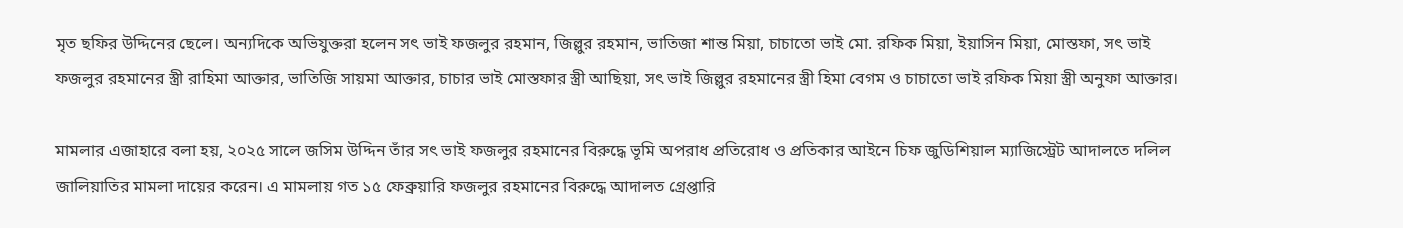মৃত ছফির উদ্দিনের ছেলে। অন্যদিকে অভিযুক্তরা হলেন সৎ ভাই ফজলুর রহমান, জিল্লুর রহমান, ভাতিজা শান্ত মিয়া, চাচাতো ভাই মো. রফিক মিয়া, ইয়াসিন মিয়া, মোস্তফা, সৎ ভাই ফজলুর রহমানের স্ত্রী রাহিমা আক্তার, ভাতিজি সায়মা আক্তার, চাচার ভাই মোস্তফার স্ত্রী আছিয়া, সৎ ভাই জিল্লুর রহমানের স্ত্রী হিমা বেগম ও চাচাতো ভাই রফিক মিয়া স্ত্রী অনুফা আক্তার।

মামলার এজাহারে বলা হয়, ২০২৫ সালে জসিম উদ্দিন তাঁর সৎ ভাই ফজলুর রহমানের বিরুদ্ধে ভূমি অপরাধ প্রতিরোধ ও প্রতিকার আইনে চিফ জুডিশিয়াল ম্যাজিস্ট্রেট আদালতে দলিল জালিয়াতির মামলা দায়ের করেন। এ মামলায় গত ১৫ ফেব্রুয়ারি ফজলুর রহমানের বিরুদ্ধে আদালত গ্রেপ্তারি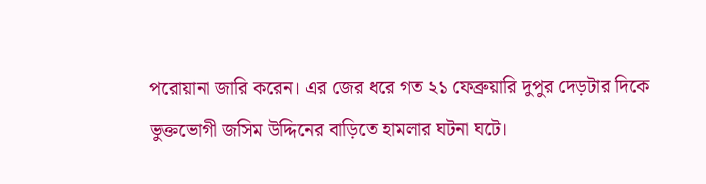পরোয়ানা জারি করেন। এর জের ধরে গত ২১ ফেব্রুয়ারি দুপুর দেড়টার দিকে ভুক্তভোগী জসিম উদ্দিনের বাড়িতে হামলার ঘটনা ঘটে।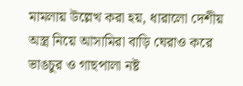মামলায় উল্লেখ করা হয়, ধারালো দেশীয় অস্ত্র নিয়ে আসামিরা বাড়ি ঘেরাও করে ভাঙচুর ও গাছপালা নষ্ট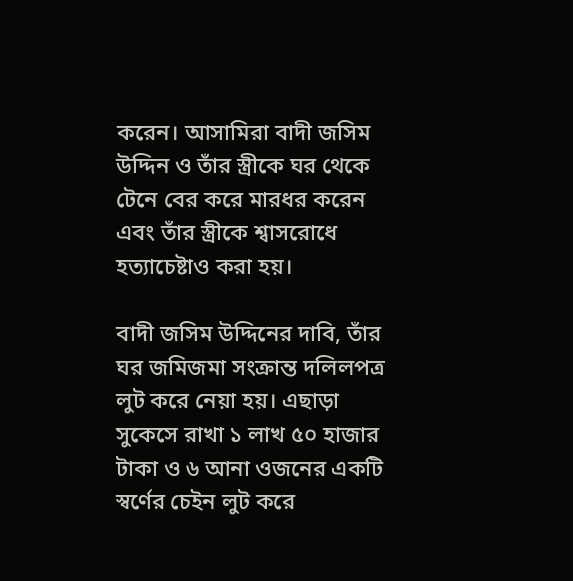করেন। আসামিরা বাদী জসিম উদ্দিন ও তাঁর স্ত্রীকে ঘর থেকে টেনে বের করে মারধর করেন এবং তাঁর স্ত্রীকে শ্বাসরোধে হত্যাচেষ্টাও করা হয়।

বাদী জসিম উদ্দিনের দাবি, তাঁর ঘর জমিজমা সংক্রান্ত দলিলপত্র লুট করে নেয়া হয়। এছাড়া সুকেসে রাখা ১ লাখ ৫০ হাজার টাকা ও ৬ আনা ওজনের একটি স্বর্ণের চেইন লুট করে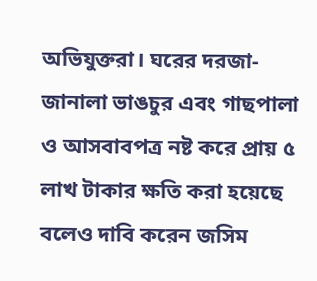অভিযুক্তরা। ঘরের দরজা-জানালা ভাঙচুর এবং গাছপালা ও আসবাবপত্র নষ্ট করে প্রায় ৫ লাখ টাকার ক্ষতি করা হয়েছে বলেও দাবি করেন জসিম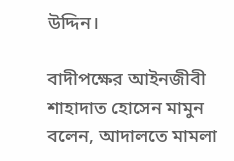উদ্দিন।

বাদীপক্ষের আইনজীবী শাহাদাত হোসেন মামুন  বলেন, আদালতে মামলা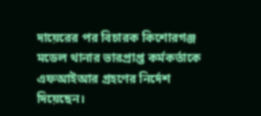দায়েরের পর বিচারক কিশোরগঞ্জ মডেল থানার ভারপ্রাপ্ত কর্মকর্তাকে এফআইআর গ্রহণের নির্দেশ দিয়েছেন।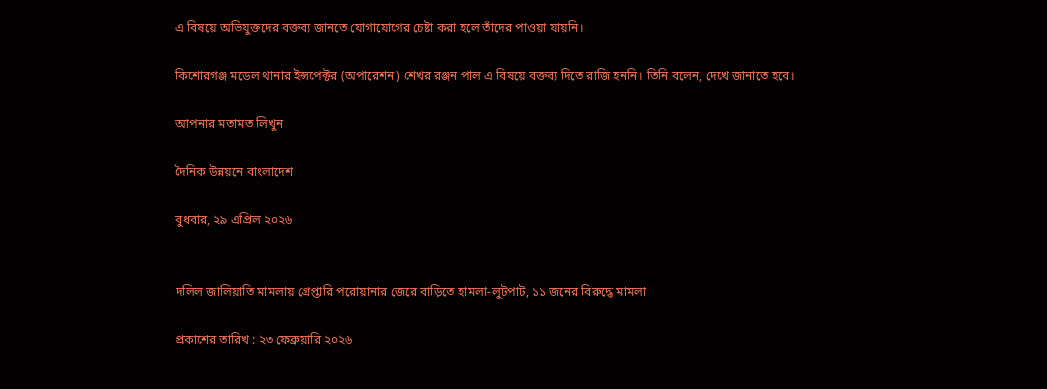এ বিষয়ে অভিযুক্তদের বক্তব্য জানতে যোগাযোগের চেষ্টা করা হলে তাঁদের পাওয়া যায়নি।

কিশোরগঞ্জ মডেল থানার ইন্সপেক্টর (অপারেশন) শেখর রঞ্জন পাল এ বিষয়ে বক্তব্য দিতে রাজি হননি। তিনি বলেন, দেখে জানাতে হবে।

আপনার মতামত লিখুন

দৈনিক উন্নয়নে বাংলাদেশ

বুধবার, ২৯ এপ্রিল ২০২৬


দলিল জালিয়াতি মামলায় গ্রেপ্তারি পরোয়ানার জেরে বাড়িতে হামলা-লুটপাট, ১১ জনের বিরুদ্ধে মামলা

প্রকাশের তারিখ : ২৩ ফেব্রুয়ারি ২০২৬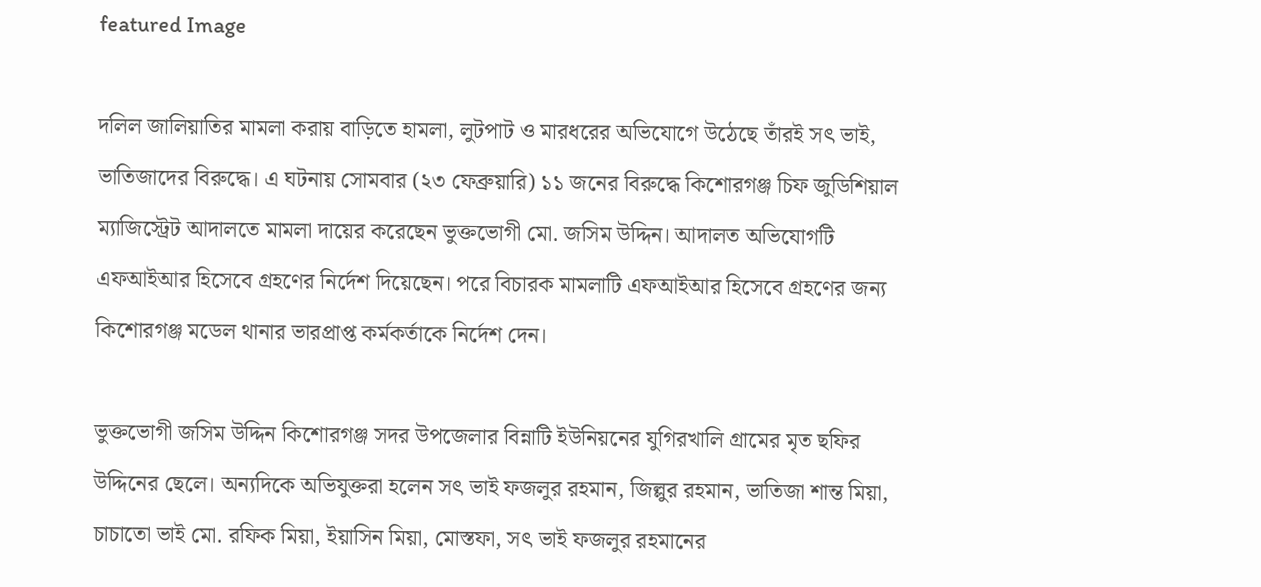featured Image

দলিল জালিয়াতির মামলা করায় বাড়িতে হামলা, লুটপাট ও মারধরের অভিযোগে উঠেছে তাঁরই সৎ ভাই, ভাতিজাদের বিরুদ্ধে। এ ঘটনায় সোমবার (২৩ ফেব্রুয়ারি) ১১ জনের বিরুদ্ধে কিশোরগঞ্জ চিফ জুডিশিয়াল ম্যাজিস্ট্রেট আদালতে মামলা দায়ের করেছেন ভুক্তভোগী মো. জসিম উদ্দিন। আদালত অভিযোগটি এফআইআর হিসেবে গ্রহণের নির্দেশ দিয়েছেন। পরে বিচারক মামলাটি এফআইআর হিসেবে গ্রহণের জন্য কিশোরগঞ্জ মডেল থানার ভারপ্রাপ্ত কর্মকর্তাকে নির্দেশ দেন।

ভুক্তভোগী জসিম উদ্দিন কিশোরগঞ্জ সদর উপজেলার বিন্নাটি ইউনিয়নের যুগিরখালি গ্রামের মৃত ছফির উদ্দিনের ছেলে। অন্যদিকে অভিযুক্তরা হলেন সৎ ভাই ফজলুর রহমান, জিল্লুর রহমান, ভাতিজা শান্ত মিয়া, চাচাতো ভাই মো. রফিক মিয়া, ইয়াসিন মিয়া, মোস্তফা, সৎ ভাই ফজলুর রহমানের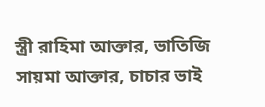স্ত্রী রাহিমা আক্তার, ভাতিজি সায়মা আক্তার, চাচার ভাই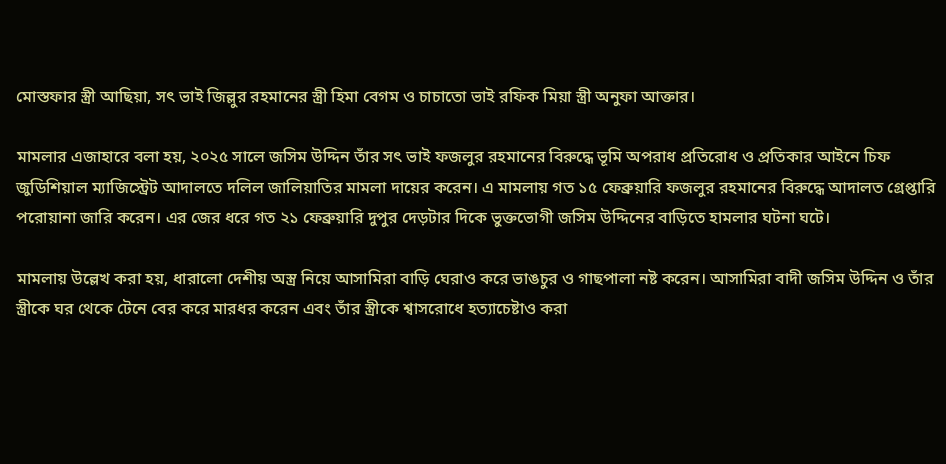মোস্তফার স্ত্রী আছিয়া, সৎ ভাই জিল্লুর রহমানের স্ত্রী হিমা বেগম ও চাচাতো ভাই রফিক মিয়া স্ত্রী অনুফা আক্তার।

মামলার এজাহারে বলা হয়, ২০২৫ সালে জসিম উদ্দিন তাঁর সৎ ভাই ফজলুর রহমানের বিরুদ্ধে ভূমি অপরাধ প্রতিরোধ ও প্রতিকার আইনে চিফ জুডিশিয়াল ম্যাজিস্ট্রেট আদালতে দলিল জালিয়াতির মামলা দায়ের করেন। এ মামলায় গত ১৫ ফেব্রুয়ারি ফজলুর রহমানের বিরুদ্ধে আদালত গ্রেপ্তারি পরোয়ানা জারি করেন। এর জের ধরে গত ২১ ফেব্রুয়ারি দুপুর দেড়টার দিকে ভুক্তভোগী জসিম উদ্দিনের বাড়িতে হামলার ঘটনা ঘটে।

মামলায় উল্লেখ করা হয়, ধারালো দেশীয় অস্ত্র নিয়ে আসামিরা বাড়ি ঘেরাও করে ভাঙচুর ও গাছপালা নষ্ট করেন। আসামিরা বাদী জসিম উদ্দিন ও তাঁর স্ত্রীকে ঘর থেকে টেনে বের করে মারধর করেন এবং তাঁর স্ত্রীকে শ্বাসরোধে হত্যাচেষ্টাও করা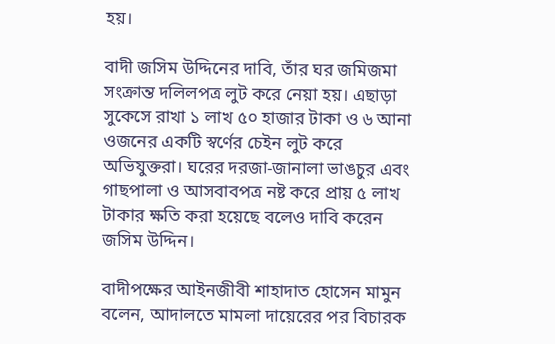হয়।

বাদী জসিম উদ্দিনের দাবি, তাঁর ঘর জমিজমা সংক্রান্ত দলিলপত্র লুট করে নেয়া হয়। এছাড়া সুকেসে রাখা ১ লাখ ৫০ হাজার টাকা ও ৬ আনা ওজনের একটি স্বর্ণের চেইন লুট করে অভিযুক্তরা। ঘরের দরজা-জানালা ভাঙচুর এবং গাছপালা ও আসবাবপত্র নষ্ট করে প্রায় ৫ লাখ টাকার ক্ষতি করা হয়েছে বলেও দাবি করেন জসিম উদ্দিন।

বাদীপক্ষের আইনজীবী শাহাদাত হোসেন মামুন  বলেন, আদালতে মামলা দায়েরের পর বিচারক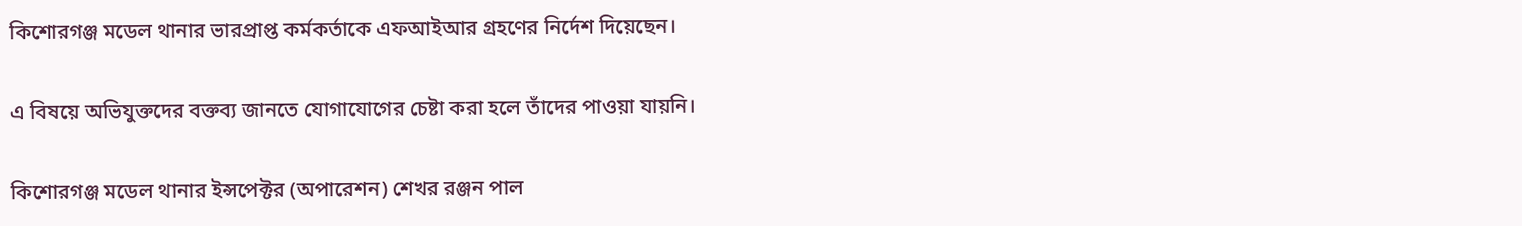কিশোরগঞ্জ মডেল থানার ভারপ্রাপ্ত কর্মকর্তাকে এফআইআর গ্রহণের নির্দেশ দিয়েছেন।

এ বিষয়ে অভিযুক্তদের বক্তব্য জানতে যোগাযোগের চেষ্টা করা হলে তাঁদের পাওয়া যায়নি।

কিশোরগঞ্জ মডেল থানার ইন্সপেক্টর (অপারেশন) শেখর রঞ্জন পাল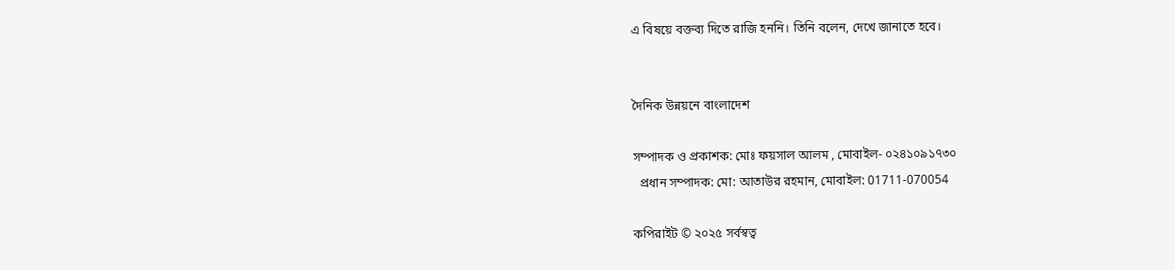এ বিষয়ে বক্তব্য দিতে রাজি হননি। তিনি বলেন, দেখে জানাতে হবে।


দৈনিক উন্নয়নে বাংলাদেশ

সম্পাদক ও প্রকাশক: মোঃ ফয়সাল আলম , মোবাইল- ০২৪১০৯১৭৩০
  প্রধান সম্পাদক: মো: আতাউর রহমান, মোবাইল: 01711-070054

কপিরাইট © ২০২৫ সর্বস্বত্ব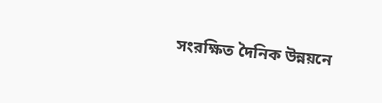সংরক্ষিত দৈনিক উন্নয়নে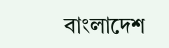বাংলাদেশ